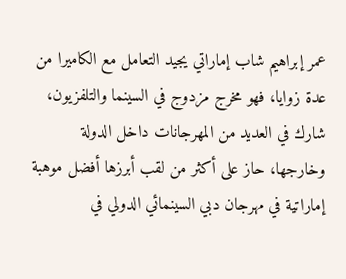عمر إبراهيم شاب إماراتي يجيد التعامل مع الكاميرا من عدة زوايا، فهو مخرج مزدوج في السينما والتلفزيون، شارك في العديد من المهرجانات داخل الدولة وخارجها، حاز على أكثر من لقب أبرزها أفضل موهبة إماراتية في مهرجان دبي السينمائي الدولي في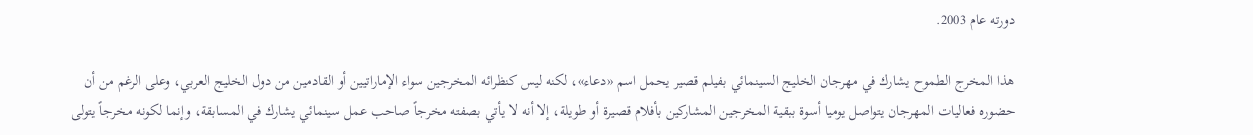دورته عام 2003.

هذا المخرج الطموح يشارك في مهرجان الخليج السينمائي بفيلم قصير يحمل اسم «دعاء»، لكنه ليس كنظرائه المخرجين سواء الإماراتيين أو القادمين من دول الخليج العربي، وعلى الرغم من أن حضوره فعاليات المهرجان يتواصل يوميا أسوة ببقية المخرجين المشاركين بأفلام قصيرة أو طويلة، إلا أنه لا يأتي بصفته مخرجاً صاحب عمل سينمائي يشارك في المسابقة، وإنما لكونه مخرجاً يتولى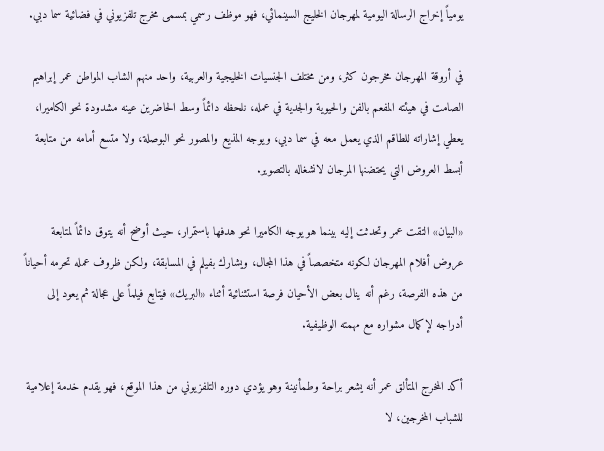يومياً إخراج الرسالة اليومية لمهرجان الخليج السينمائي، فهو موظف رسمي بمسمى مخرج تلفزيوني في فضائية سما دبي.

في أروقة المهرجان مخرجون كثر، ومن مختلف الجنسيات الخليجية والعربية، واحد منهم الشاب المواطن عمر إبراهيم الصامت في هيئته المفعم بالفن والحيوية والجدية في عمله، نلحظه دائماً وسط الحاضرين عينه مشدودة نحو الكاميرا، يعطي إشاراته للطاقم الذي يعمل معه في سما دبي، ويوجه المذيع والمصور نحو البوصلة، ولا متسع أمامه من متابعة أبسط العروض التي يحتضنها المرجان لانشغاله بالتصوير.

«البيان» التقت عمر وتحدثت إليه بينما هو يوجه الكاميرا نحو هدفها باستمرار، حيث أوضح أنه يتوق دائماً لمتابعة عروض أفلام المهرجان لكونه متخصصاً في هذا المجال، ويشارك بفيلم في المسابقة، ولكن ظروف عمله تحرمه أحياناً من هذه الفرصة، رغم أنه ينال بعض الأحيان فرصة استثنائية أثناء «البريك» فيتابع فيلماً على عجالة ثم يعود إلى أدراجه لإكمال مشواره مع مهمته الوظيفية.

أكد المخرج المتألق عمر أنه يشعر براحة وطمأنينة وهو يؤدي دوره التلفزيوني من هذا الموقع، فهو يقدم خدمة إعلامية للشباب المخرجين، لا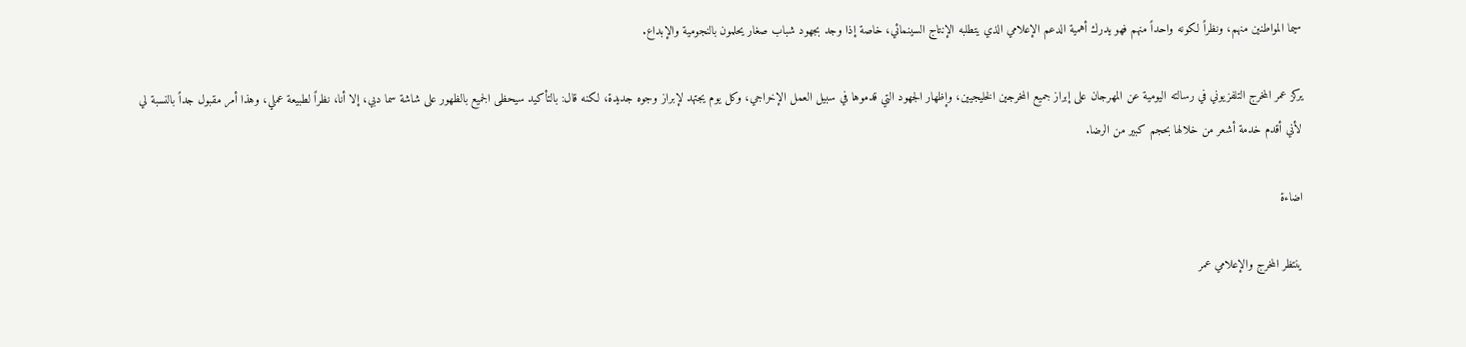سيما المواطنين منهم، ونظراً لكونه واحداً منهم فهو يدرك أهمية الدعم الإعلامي الذي يتطلبه الإنتاج السينمائي، خاصة إذا وجد بجهود شباب صغار يحلمون بالنجومية والإبداع.

يركز عمر المخرج التلفزيوني في رسالته اليومية عن المهرجان على إبراز جميع المخرجين الخليجيين، وإظهار الجهود التي قدموها في سبيل العمل الإخراجي، وكل يوم يجتهد لإبراز وجوه جديدة، لكنه قال: بالتأكيد سيحظى الجميع بالظهور على شاشة سما دبي، إلا أنا، نظراً لطبيعة عملي، وهذا أمر مقبول جداً بالنسبة لي لأني أقدم خدمة أشعر من خلالها بحجم كبير من الرضا.

اضاءة

ينتظر المخرج والإعلامي عمر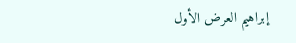إبراهيم العرض الأول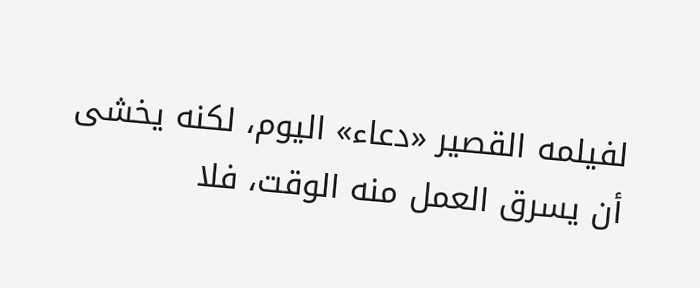لفيلمه القصير «دعاء» اليوم، لكنه يخشى أن يسرق العمل منه الوقت، فلا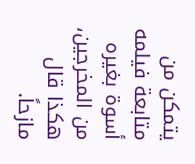يتمكن من متابعة فيلمه أسوة بغيره من المخرجين، هكذا قال مازحاً.